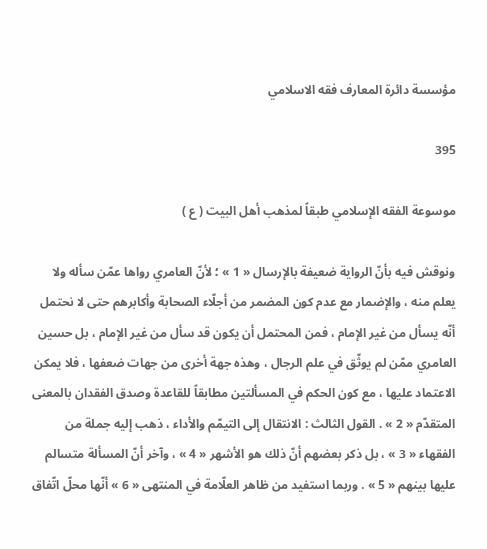مؤسسة دائرة المعارف فقه الاسلامي

395

موسوعة الفقه الإسلامي طبقاً لمذهب أهل البيت ( ع )

ونوقش فيه بأنّ الرواية ضعيفة بالإرسال « 1 » ؛ لأنّ العامري رواها عمّن سأله ولا يعلم منه ، والإضمار مع عدم كون المضمر من أجلّاء الصحابة وأكابرهم حتى لا نحتمل أنّه يسأل من غير الإمام ، فمن المحتمل أن يكون قد سأل من غير الإمام ، بل حسين العامري ممّن لم يوثّق في علم الرجال ، وهذه جهة أخرى من جهات ضعفها ، فلا يمكن الاعتماد عليها ، مع كون الحكم في المسألتين مطابقاً للقاعدة وصدق الفقدان بالمعنى المتقدّم « 2 » . القول الثالث : الانتقال إلى التيمّم والأداء ، ذهب إليه جملة من الفقهاء « 3 » ، بل ذكر بعضهم أنّ ذلك هو الأشهر « 4 » ، وآخر أنّ المسألة متسالم عليها بينهم « 5 » . وربما استفيد من ظاهر العلّامة في المنتهى « 6 » أنّها محلّ اتّفاق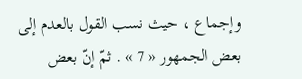وإجماع ، حيث نسب القول بالعدم إلى بعض الجمهور « 7 » . ثمّ إنّ بعض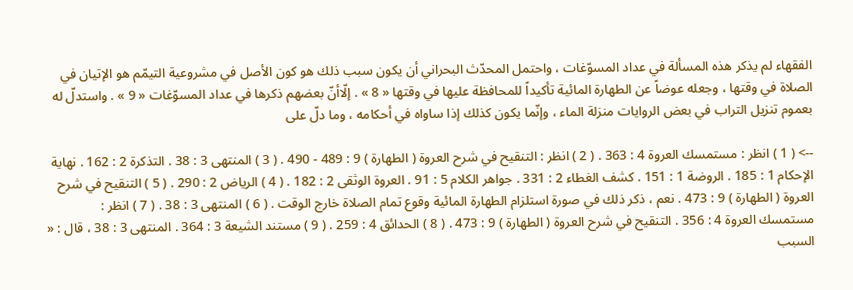الفقهاء لم يذكر هذه المسألة في عداد المسوّغات ، واحتمل المحدّث البحراني أن يكون سبب ذلك هو كون الأصل في مشروعية التيمّم هو الإتيان في الصلاة في وقتها ، وجعله عوضاً عن الطهارة المائية تأكيداً للمحافظة عليها في وقتها « 8 » . إلّاأنّ بعضهم ذكرها في عداد المسوّغات « 9 » . واستدلّ له بعموم تنزيل التراب في بعض الروايات منزلة الماء ، وإنّما يكون كذلك إذا ساواه في أحكامه ، وما دلّ على

--> ( 1 ) انظر : مستمسك العروة 4 : 363 . ( 2 ) انظر : التنقيح في شرح العروة ( الطهارة ) 9 : 489 - 490 . ( 3 ) المنتهى 3 : 38 . التذكرة 2 : 162 . نهاية الإحكام 1 : 185 . الروضة 1 : 151 . كشف الغطاء 2 : 331 . جواهر الكلام 5 : 91 . العروة الوثقى 2 : 182 . ( 4 ) الرياض 2 : 290 . ( 5 ) التنقيح في شرح العروة ( الطهارة ) 9 : 473 . نعم ، ذكر ذلك في صورة استلزام الطهارة المائية وقوع تمام الصلاة خارج الوقت . ( 6 ) المنتهى 3 : 38 . ( 7 ) انظر : مستمسك العروة 4 : 356 . التنقيح في شرح العروة ( الطهارة ) 9 : 473 . ( 8 ) الحدائق 4 : 259 . ( 9 ) مستند الشيعة 3 : 364 . المنتهى 3 : 38 ، قال : « السبب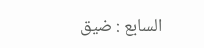السابع : ضيق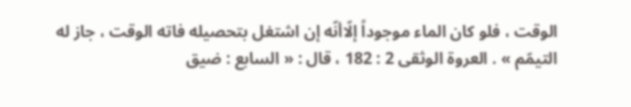الوقت ، فلو كان الماء موجوداً إلّاأنّه إن اشتغل بتحصيله فاته الوقت ، جاز له التيمّم » . العروة الوثقى 2 : 182 ، قال : « السابع : ضيق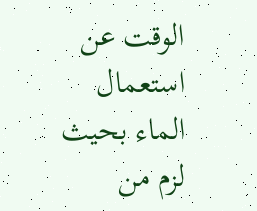الوقت عن استعمال الماء بحيث لزم من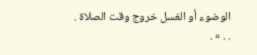الوضوء أو الغسل خروج وقت الصلاة . . . » .